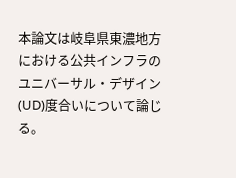本論文は岐阜県東濃地方における公共インフラのユニバーサル・デザイン(UD)度合いについて論じる。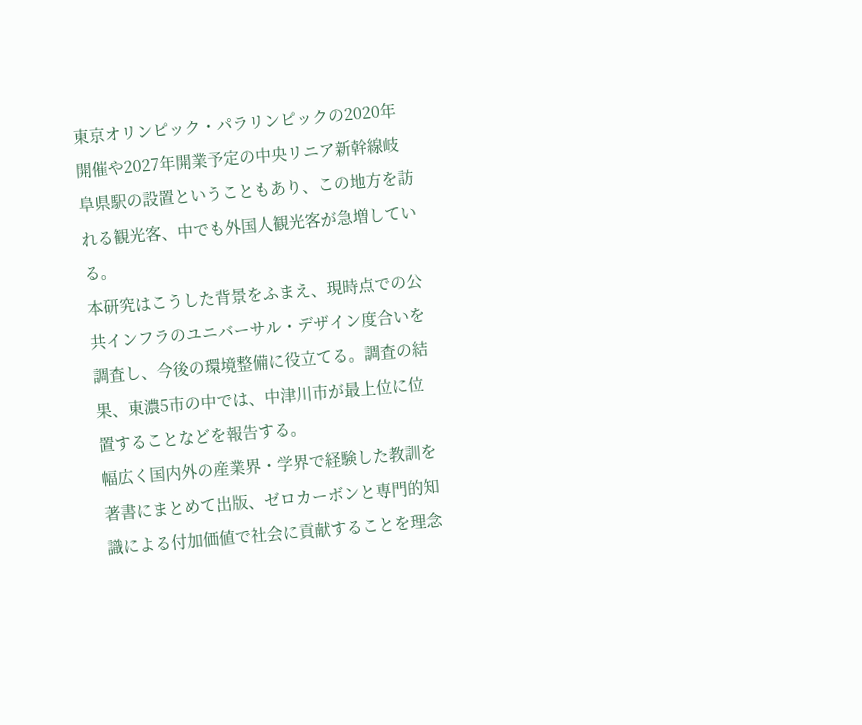東京オリンピック・パラリンピックの2020年開催や2027年開業予定の中央リニア新幹線岐阜県駅の設置ということもあり、この地方を訪れる観光客、中でも外国人観光客が急増している。
本研究はこうした背景をふまえ、現時点での公共インフラのユニバーサル・デザイン度合いを調査し、今後の環境整備に役立てる。調査の結果、東濃5市の中では、中津川市が最上位に位置することなどを報告する。
幅広く国内外の産業界・学界で経験した教訓を著書にまとめて出版、ゼロカーボンと専門的知識による付加価値で社会に貢献することを理念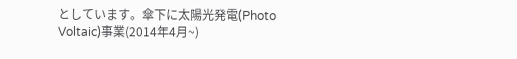としています。傘下に太陽光発電(Photo Voltaic)事業(2014年4月~)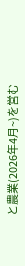と農業(2026年4月~)を営む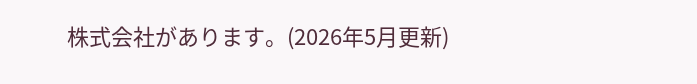株式会社があります。(2026年5月更新)